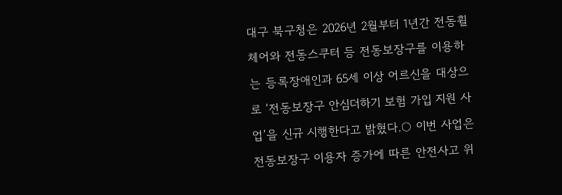대구 북구청은 2026년 2월부터 1년간 전동휠체어와 전동스쿠터 등 전동보장구를 이용하는 등록장애인과 65세 이상 어르신을 대상으로 ‘전동보장구 안심더하기 보험 가입 지원 사업’을 신규 시행한다고 밝혔다.○ 이번 사업은 전동보장구 이용자 증가에 따른 안전사고 위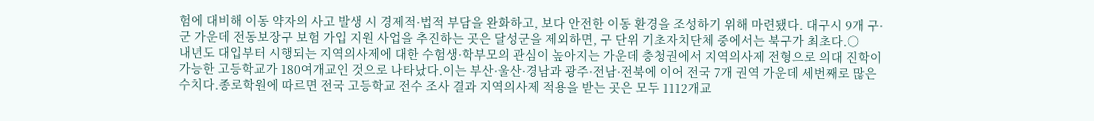험에 대비해 이동 약자의 사고 발생 시 경제적·법적 부담을 완화하고, 보다 안전한 이동 환경을 조성하기 위해 마련됐다. 대구시 9개 구·군 가운데 전동보장구 보험 가입 지원 사업을 추진하는 곳은 달성군을 제외하면, 구 단위 기초자치단체 중에서는 북구가 최초다.○
내년도 대입부터 시행되는 지역의사제에 대한 수험생·학부모의 관심이 높아지는 가운데 충청권에서 지역의사제 전형으로 의대 진학이 가능한 고등학교가 180여개교인 것으로 나타났다.이는 부산·울산·경남과 광주·전남·전북에 이어 전국 7개 권역 가운데 세번째로 많은 수치다.종로학원에 따르면 전국 고등학교 전수 조사 결과 지역의사제 적용을 받는 곳은 모두 1112개교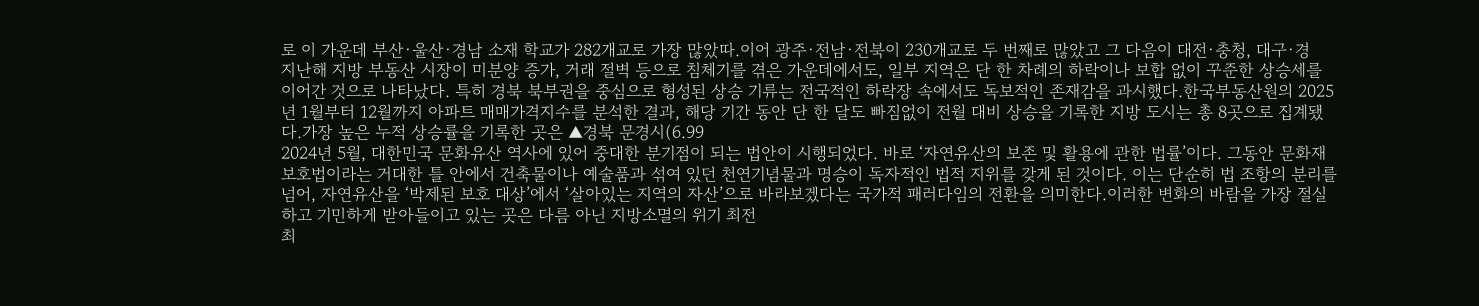로 이 가운데 부산·울산·경남 소재 학교가 282개교로 가장 많았따.이어 광주·전남·전북이 230개교로 두 번째로 많았고 그 다음이 대전·충청, 대구·경
지난해 지방 부동산 시장이 미분양 증가, 거래 절벽 등으로 침체기를 겪은 가운데에서도, 일부 지역은 단 한 차례의 하락이나 보합 없이 꾸준한 상승세를 이어간 것으로 나타났다. 특히 경북 북부권을 중심으로 형성된 상승 기류는 전국적인 하락장 속에서도 독보적인 존재감을 과시했다.한국부동산원의 2025년 1월부터 12월까지 아파트 매매가격지수를 분석한 결과, 해당 기간 동안 단 한 달도 빠짐없이 전월 대비 상승을 기록한 지방 도시는 총 8곳으로 집계됐다.가장 높은 누적 상승률을 기록한 곳은 ▲경북 문경시(6.99
2024년 5월, 대한민국 문화유산 역사에 있어 중대한 분기점이 되는 법안이 시행되었다. 바로 ‘자연유산의 보존 및 활용에 관한 법률’이다. 그동안 문화재보호법이라는 거대한 틀 안에서 건축물이나 예술품과 섞여 있던 천연기념물과 명승이 독자적인 법적 지위를 갖게 된 것이다. 이는 단순히 법 조항의 분리를 넘어, 자연유산을 ‘박제된 보호 대상’에서 ‘살아있는 지역의 자산’으로 바라보겠다는 국가적 패러다임의 전환을 의미한다.이러한 변화의 바람을 가장 절실하고 기민하게 받아들이고 있는 곳은 다름 아닌 지방소멸의 위기 최전
최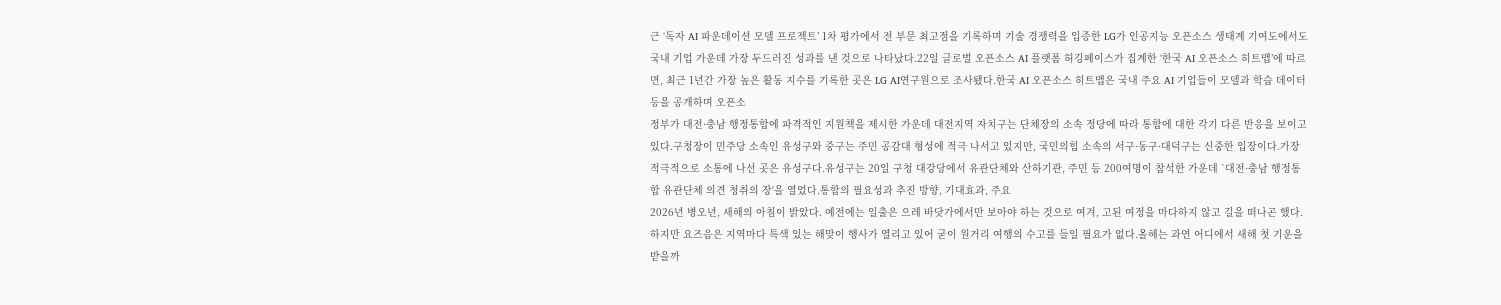근 ‘독자 AI 파운데이션 모델 프로젝트’ 1차 평가에서 전 부문 최고점을 기록하며 기술 경쟁력을 입증한 LG가 인공지능 오픈소스 생태계 기여도에서도 국내 기업 가운데 가장 두드러진 성과를 낸 것으로 나타났다.22일 글로벌 오픈소스 AI 플랫폼 허깅페이스가 집계한 ‘한국 AI 오픈소스 히트맵’에 따르면, 최근 1년간 가장 높은 활동 지수를 기록한 곳은 LG AI연구원으로 조사됐다.한국 AI 오픈소스 히트맵은 국내 주요 AI 기업들이 모델과 학습 데이터 등을 공개하며 오픈소
정부가 대전·충남 행정통합에 파격적인 지원책을 제시한 가운데 대전지역 자치구는 단체장의 소속 정당에 따라 통합에 대한 각기 다른 반응을 보이고 있다.구청장이 민주당 소속인 유성구와 중구는 주민 공감대 형성에 적극 나서고 있지만, 국민의힘 소속의 서구·동구·대덕구는 신중한 입장이다.가장 적극적으로 소통에 나선 곳은 유성구다.유성구는 20일 구청 대강당에서 유관단체와 산하기관, 주민 등 200여명이 참석한 가운데 `대전·충남 행정통합 유관단체 의견 청취의 장'을 열었다.통합의 필요성과 추진 방향, 기대효과, 주요
2026년 병오년, 새해의 아침이 밝았다. 예전에는 일출은 으레 바닷가에서만 보아야 하는 것으로 여겨, 고된 여정을 마다하지 않고 길을 떠나곤 했다. 하지만 요즈음은 지역마다 특색 있는 해맞이 행사가 열리고 있어 굳이 원거리 여행의 수고를 들일 필요가 없다.올해는 과연 어디에서 새해 첫 기운을 받을까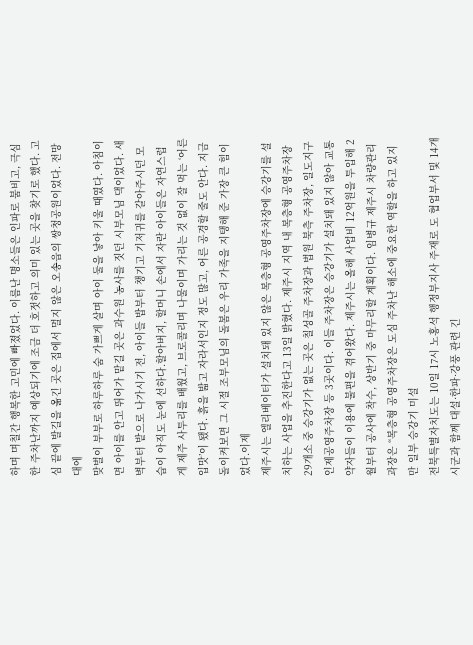하며 며칠간 행복한 고민에 빠졌었다. 이름난 명소들은 인파로 붐비고, 극심한 주차난까지 예상되기에 조금 더 호젓하고 의미 있는 곳을 찾기로 했다. 고심 끝에 발길을 옮긴 곳은 집에서 멀지 않은 오송읍의 쌍청공원이었다. 전망대에
맞벌이 부부로 하루하루 숨 가쁘게 살며 아이 둘을 낳아 키울 때였다. 아침이면 아이를 안고 뛰어가 맡길 곳은 과수원 농사를 짓던 시부모님 댁이었다. 새벽부터 밭으로 나가시기 전, 아이들 밥부터 챙기고 기저귀를 갈아주시던 모습이 아직도 눈에 선하다.할아버지, 할머니 손에서 자란 아이들은 자연스럽게 제주 사투리를 배웠고, 브로콜리며 나물이며 가리는 것 없이 잘 먹는 ‘어른 입맛’이 됐다. 흙을 밟고 자라서인지 정도 많고, 어른 공경할 줄도 안다. 지금 돌이켜보면 그 시절 조부모님의 돌봄은 우리 가족을 지탱해 준 가장 큰 힘이었다.이제
제주시는 엘리베이터가 설치돼 있지 않은 복층형 공영주차장에 승강기를 설치하는 사업을 추진한다고 13일 밝혔다. 제주시 지역 내 복층형 공영주차장 29개소 중 승강기가 없는 곳은 칠성골 주차장과 법원 북측 주차장, 일도지구 인제공영주차장 등 3곳이다. 이들 주차장은 승강기가 설치돼 있지 않아 교통 약자들이 이용에 불편을 겪어왔다. 제주시는 올해 사업비 12억원을 투입해 2월부터 공사에 착수, 상반기 중 마무리할 계획이다. 임병규 제주시 차량관리과장은 “복층형 공영주차장은 도심 주차난 해소에 중요한 역할을 하고 있지만 일부 승강기 미설
전북특별자치도는 10일 17시 노홍석 행정부지사 주재로 도 협업부서 및 14개 시군과 함께 대설·한파·강풍 관련 긴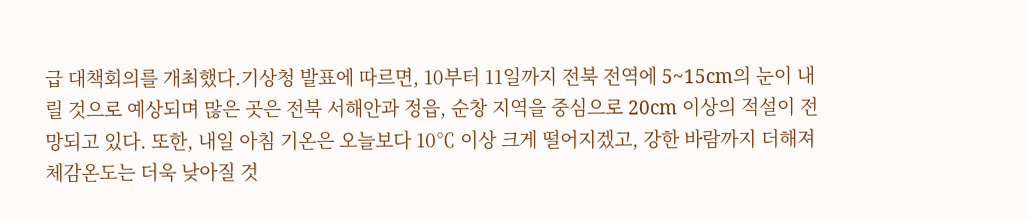급 대책회의를 개최했다.기상청 발표에 따르면, 10부터 11일까지 전북 전역에 5~15cm의 눈이 내릴 것으로 예상되며 많은 곳은 전북 서해안과 정읍, 순창 지역을 중심으로 20cm 이상의 적설이 전망되고 있다. 또한, 내일 아침 기온은 오늘보다 10℃ 이상 크게 떨어지겠고, 강한 바람까지 더해져 체감온도는 더욱 낮아질 것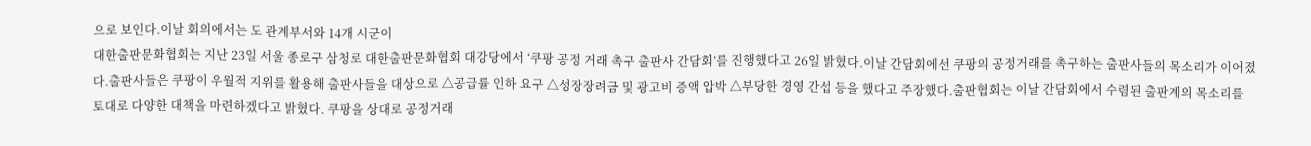으로 보인다.이날 회의에서는 도 관계부서와 14개 시군이
대한출판문화협회는 지난 23일 서울 종로구 삼청로 대한출판문화협회 대강당에서 ‘쿠팡 공정 거래 촉구 출판사 간담회’를 진행했다고 26일 밝혔다.이날 간담회에선 쿠팡의 공정거래를 촉구하는 출판사들의 목소리가 이어졌다.출판사들은 쿠팡이 우월적 지위를 활용해 출판사들을 대상으로 △공급률 인하 요구 △성장장려금 및 광고비 증액 압박 △부당한 경영 간섭 등을 했다고 주장했다.출판협회는 이날 간담회에서 수렴된 출판계의 목소리를 토대로 다양한 대책을 마련하겠다고 밝혔다. 쿠팡을 상대로 공정거래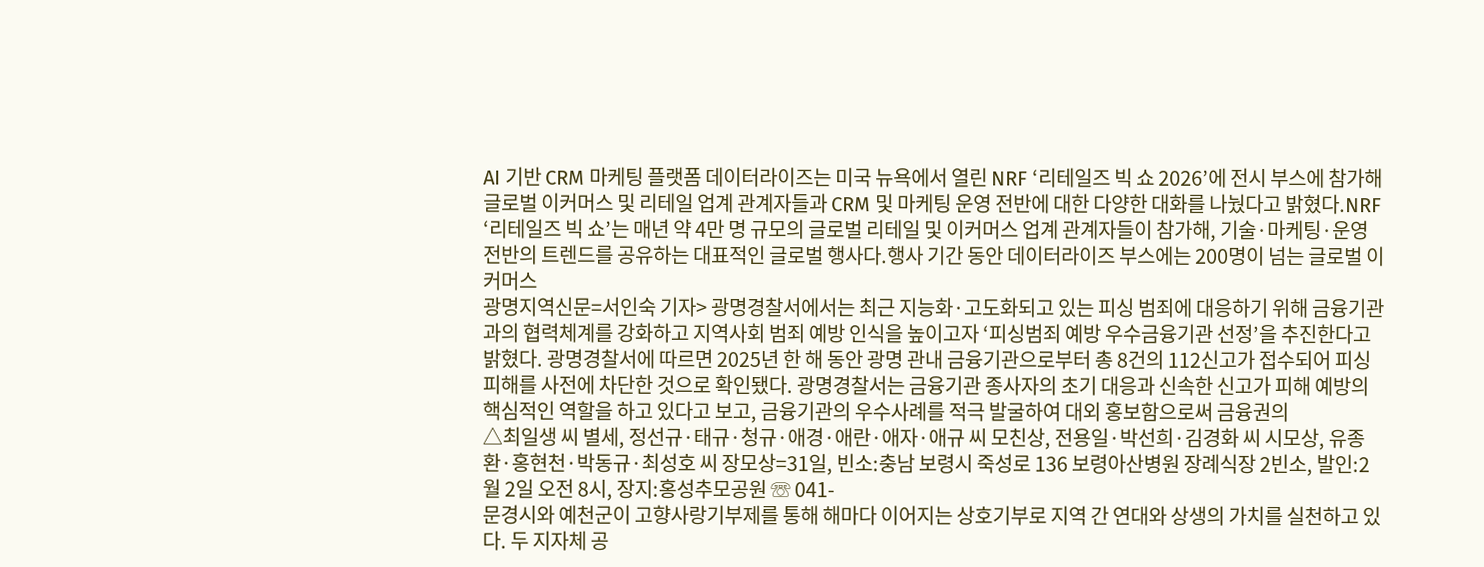AI 기반 CRM 마케팅 플랫폼 데이터라이즈는 미국 뉴욕에서 열린 NRF ‘리테일즈 빅 쇼 2026’에 전시 부스에 참가해 글로벌 이커머스 및 리테일 업계 관계자들과 CRM 및 마케팅 운영 전반에 대한 다양한 대화를 나눴다고 밝혔다.NRF ‘리테일즈 빅 쇼’는 매년 약 4만 명 규모의 글로벌 리테일 및 이커머스 업계 관계자들이 참가해, 기술·마케팅·운영 전반의 트렌드를 공유하는 대표적인 글로벌 행사다.행사 기간 동안 데이터라이즈 부스에는 200명이 넘는 글로벌 이커머스
광명지역신문=서인숙 기자> 광명경찰서에서는 최근 지능화·고도화되고 있는 피싱 범죄에 대응하기 위해 금융기관과의 협력체계를 강화하고 지역사회 범죄 예방 인식을 높이고자 ‘피싱범죄 예방 우수금융기관 선정’을 추진한다고 밝혔다. 광명경찰서에 따르면 2025년 한 해 동안 광명 관내 금융기관으로부터 총 8건의 112신고가 접수되어 피싱 피해를 사전에 차단한 것으로 확인됐다. 광명경찰서는 금융기관 종사자의 초기 대응과 신속한 신고가 피해 예방의 핵심적인 역할을 하고 있다고 보고, 금융기관의 우수사례를 적극 발굴하여 대외 홍보함으로써 금융권의
△최일생 씨 별세, 정선규·태규·청규·애경·애란·애자·애규 씨 모친상, 전용일·박선희·김경화 씨 시모상, 유종환·홍현천·박동규·최성호 씨 장모상=31일, 빈소:충남 보령시 죽성로 136 보령아산병원 장례식장 2빈소, 발인:2월 2일 오전 8시, 장지:홍성추모공원 ☏ 041-
문경시와 예천군이 고향사랑기부제를 통해 해마다 이어지는 상호기부로 지역 간 연대와 상생의 가치를 실천하고 있다. 두 지자체 공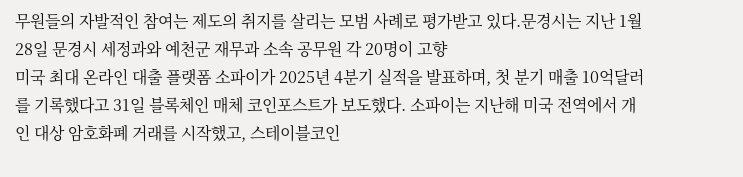무원들의 자발적인 참여는 제도의 취지를 살리는 모범 사례로 평가받고 있다.문경시는 지난 1월 28일 문경시 세정과와 예천군 재무과 소속 공무원 각 20명이 고향
미국 최대 온라인 대출 플랫폼 소파이가 2025년 4분기 실적을 발표하며, 첫 분기 매출 10억달러를 기록했다고 31일 블록체인 매체 코인포스트가 보도했다. 소파이는 지난해 미국 전역에서 개인 대상 암호화폐 거래를 시작했고, 스테이블코인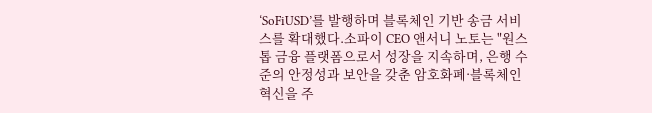‘SoFiUSD’를 발행하며 블록체인 기반 송금 서비스를 확대했다.소파이 CEO 앤서니 노토는 "원스톱 금융 플랫폼으로서 성장을 지속하며, 은행 수준의 안정성과 보안을 갖춘 암호화폐·블록체인 혁신을 주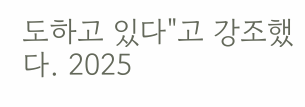도하고 있다"고 강조했다. 2025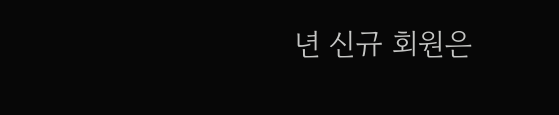년 신규 회원은